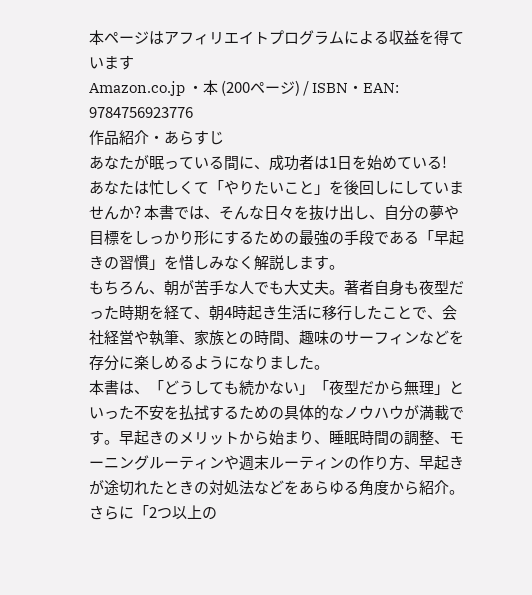本ページはアフィリエイトプログラムによる収益を得ています
Amazon.co.jp ・本 (200ページ) / ISBN・EAN: 9784756923776
作品紹介・あらすじ
あなたが眠っている間に、成功者は1日を始めている!
あなたは忙しくて「やりたいこと」を後回しにしていませんか? 本書では、そんな日々を抜け出し、自分の夢や目標をしっかり形にするための最強の手段である「早起きの習慣」を惜しみなく解説します。
もちろん、朝が苦手な人でも大丈夫。著者自身も夜型だった時期を経て、朝4時起き生活に移行したことで、会社経営や執筆、家族との時間、趣味のサーフィンなどを存分に楽しめるようになりました。
本書は、「どうしても続かない」「夜型だから無理」といった不安を払拭するための具体的なノウハウが満載です。早起きのメリットから始まり、睡眠時間の調整、モーニングルーティンや週末ルーティンの作り方、早起きが途切れたときの対処法などをあらゆる角度から紹介。さらに「2つ以上の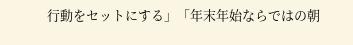行動をセットにする」「年末年始ならではの朝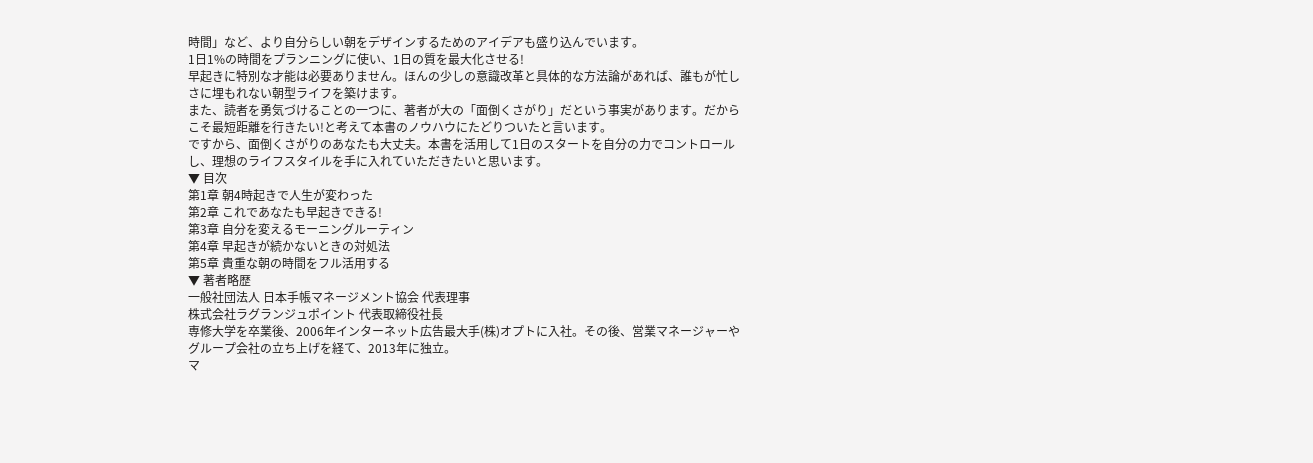時間」など、より自分らしい朝をデザインするためのアイデアも盛り込んでいます。
1日1%の時間をプランニングに使い、1日の質を最大化させる!
早起きに特別な才能は必要ありません。ほんの少しの意識改革と具体的な方法論があれば、誰もが忙しさに埋もれない朝型ライフを築けます。
また、読者を勇気づけることの一つに、著者が大の「面倒くさがり」だという事実があります。だからこそ最短距離を行きたい!と考えて本書のノウハウにたどりついたと言います。
ですから、面倒くさがりのあなたも大丈夫。本書を活用して1日のスタートを自分の力でコントロールし、理想のライフスタイルを手に入れていただきたいと思います。
▼ 目次
第1章 朝4時起きで人生が変わった
第2章 これであなたも早起きできる!
第3章 自分を変えるモーニングルーティン
第4章 早起きが続かないときの対処法
第5章 貴重な朝の時間をフル活用する
▼ 著者略歴
一般社団法人 日本手帳マネージメント協会 代表理事
株式会社ラグランジュポイント 代表取締役社長
専修大学を卒業後、2006年インターネット広告最大手(株)オプトに入社。その後、営業マネージャーやグループ会社の立ち上げを経て、2013年に独立。
マ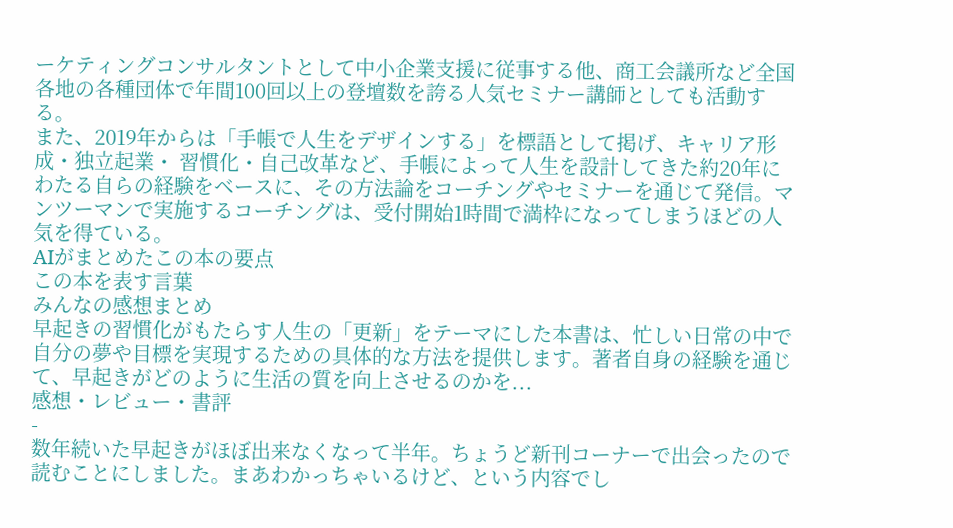ーケティングコンサルタントとして中小企業支援に従事する他、商工会議所など全国各地の各種団体で年間100回以上の登壇数を誇る人気セミナー講師としても活動する。
また、2019年からは「手帳で人生をデザインする」を標語として掲げ、キャリア形成・独立起業・ 習慣化・自己改革など、手帳によって人生を設計してきた約20年にわたる自らの経験をベースに、その方法論をコーチングやセミナーを通じて発信。マンツーマンで実施するコーチングは、受付開始1時間で満枠になってしまうほどの人気を得ている。
AIがまとめたこの本の要点
この本を表す言葉
みんなの感想まとめ
早起きの習慣化がもたらす人生の「更新」をテーマにした本書は、忙しい日常の中で自分の夢や目標を実現するための具体的な方法を提供します。著者自身の経験を通じて、早起きがどのように生活の質を向上させるのかを...
感想・レビュー・書評
-
数年続いた早起きがほぼ出来なくなって半年。ちょうど新刊コーナーで出会ったので読むことにしました。まあわかっちゃいるけど、という内容でし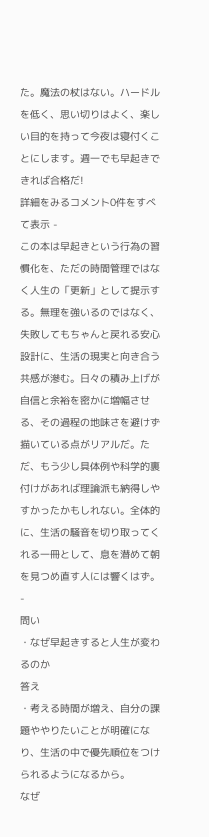た。魔法の杖はない。ハードルを低く、思い切りはよく、楽しい目的を持って今夜は寝付くことにします。週一でも早起きできれば合格だ!
詳細をみるコメント0件をすべて表示 -
この本は早起きという行為の習慣化を、ただの時間管理ではなく人生の「更新」として提示する。無理を強いるのではなく、失敗してもちゃんと戻れる安心設計に、生活の現実と向き合う共感が滲む。日々の積み上げが自信と余裕を密かに増幅させる、その過程の地味さを避けず描いている点がリアルだ。ただ、もう少し具体例や科学的裏付けがあれば理論派も納得しやすかったかもしれない。全体的に、生活の騒音を切り取ってくれる一冊として、息を潜めて朝を見つめ直す人には響くはず。
-
問い
・なぜ早起きすると人生が変わるのか
答え
・考える時間が増え、自分の課題ややりたいことが明確になり、生活の中で優先順位をつけられるようになるから。
なぜ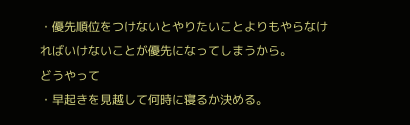・優先順位をつけないとやりたいことよりもやらなければいけないことが優先になってしまうから。
どうやって
・早起きを見越して何時に寝るか決める。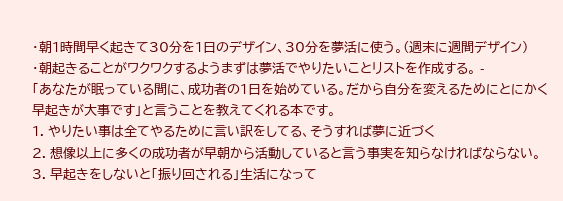・朝1時間早く起きて30分を1日のデザイン、30分を夢活に使う。(週末に週間デザイン)
・朝起きることがワクワクするようまずは夢活でやりたいことリストを作成する。 -
「あなたが眠っている間に、成功者の1日を始めている。だから自分を変えるためにとにかく早起きが大事です」と言うことを教えてくれる本です。
1. やりたい事は全てやるために言い訳をしてる、そうすれば夢に近づく
2. 想像以上に多くの成功者が早朝から活動していると言う事実を知らなければならない。
3. 早起きをしないと「振り回される」生活になって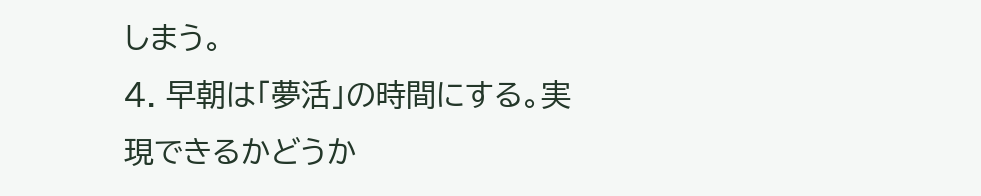しまう。
4. 早朝は「夢活」の時間にする。実現できるかどうか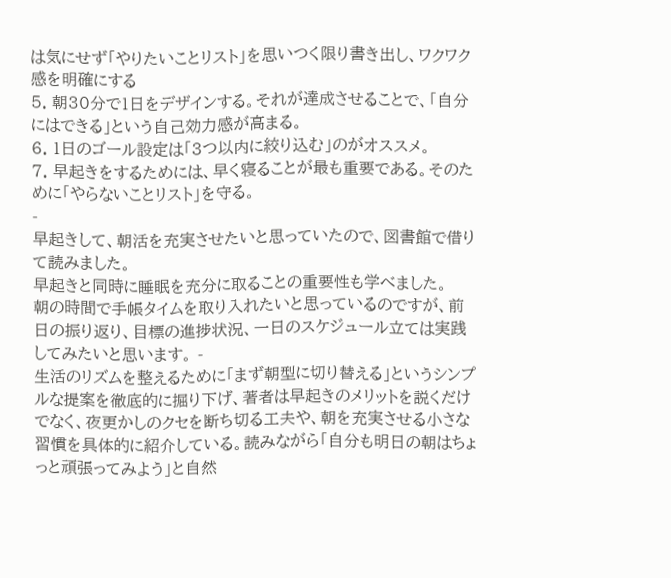は気にせず「やりたいことリスト」を思いつく限り書き出し、ワクワク感を明確にする
5. 朝30分で1日をデザインする。それが達成させることで、「自分にはできる」という自己効力感が高まる。
6. 1日のゴール設定は「3つ以内に絞り込む」のがオススメ。
7. 早起きをするためには、早く寝ることが最も重要である。そのために「やらないことリスト」を守る。
-
早起きして、朝活を充実させたいと思っていたので、図書館で借りて読みました。
早起きと同時に睡眠を充分に取ることの重要性も学べました。
朝の時間で手帳タイムを取り入れたいと思っているのですが、前日の振り返り、目標の進捗状況、一日のスケジュール立ては実践してみたいと思います。 -
生活のリズムを整えるために「まず朝型に切り替える」というシンプルな提案を徹底的に掘り下げ、著者は早起きのメリットを説くだけでなく、夜更かしのクセを断ち切る工夫や、朝を充実させる小さな習慣を具体的に紹介している。読みながら「自分も明日の朝はちょっと頑張ってみよう」と自然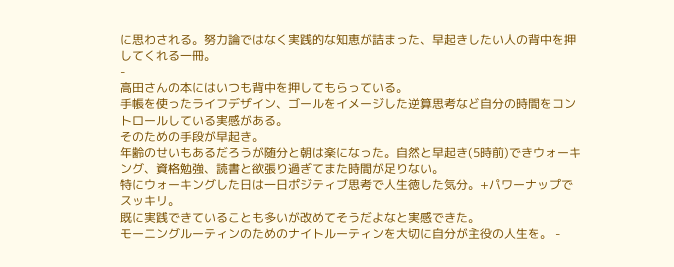に思わされる。努力論ではなく実践的な知恵が詰まった、早起きしたい人の背中を押してくれる一冊。
-
高田さんの本にはいつも背中を押してもらっている。
手帳を使ったライフデザイン、ゴールをイメージした逆算思考など自分の時間をコントロールしている実感がある。
そのための手段が早起き。
年齢のせいもあるだろうが随分と朝は楽になった。自然と早起き(5時前)できウォーキング、資格勉強、読書と欲張り過ぎてまた時間が足りない。
特にウォーキングした日は一日ポジティブ思考で人生徳した気分。+パワーナップでスッキリ。
既に実践できていることも多いが改めてそうだよなと実感できた。
モーニングルーティンのためのナイトルーティンを大切に自分が主役の人生を。 -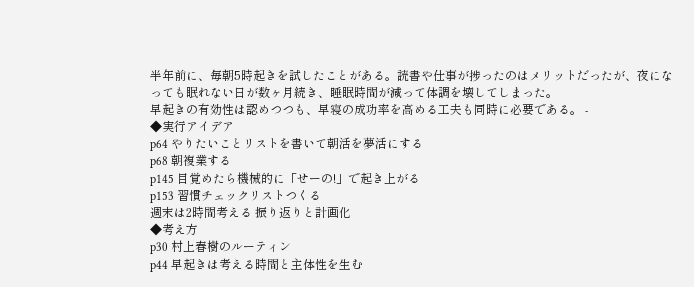半年前に、毎朝5時起きを試したことがある。読書や仕事が捗ったのはメリットだったが、夜になっても眠れない日が数ヶ月続き、睡眠時間が減って体調を壊してしまった。
早起きの有効性は認めつつも、早寝の成功率を高める工夫も同時に必要である。 -
◆実行アイデア
p64 やりたいことリストを書いて朝活を夢活にする
p68 朝複業する
p145 目覚めたら機械的に「せーの!」で起き上がる
p153 習慣チェックリストつくる
週末は2時間考える 振り返りと計画化
◆考え方
p30 村上春樹のルーティン
p44 早起きは考える時間と主体性を生む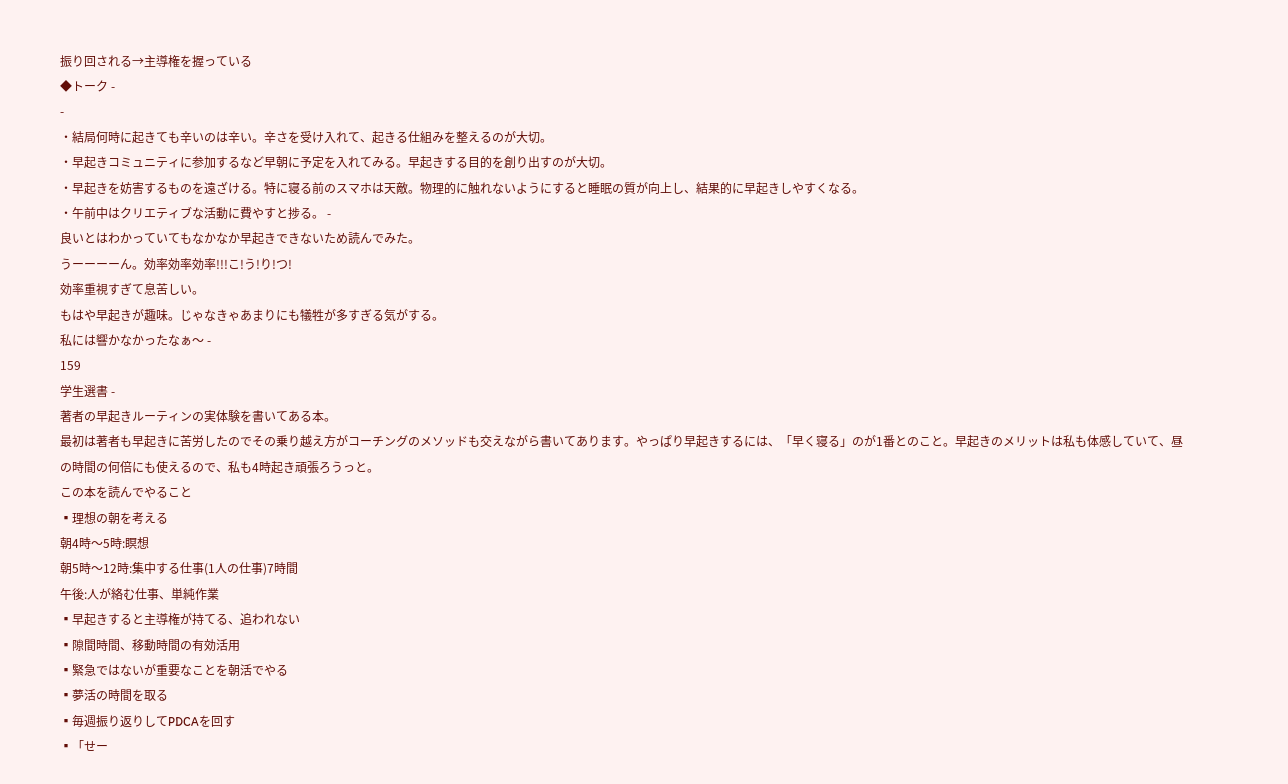振り回される→主導権を握っている
◆トーク -
-
・結局何時に起きても辛いのは辛い。辛さを受け入れて、起きる仕組みを整えるのが大切。
・早起きコミュニティに参加するなど早朝に予定を入れてみる。早起きする目的を創り出すのが大切。
・早起きを妨害するものを遠ざける。特に寝る前のスマホは天敵。物理的に触れないようにすると睡眠の質が向上し、結果的に早起きしやすくなる。
・午前中はクリエティブな活動に費やすと捗る。 -
良いとはわかっていてもなかなか早起きできないため読んでみた。
うーーーーん。効率効率効率!!!こ!う!り!つ!
効率重視すぎて息苦しい。
もはや早起きが趣味。じゃなきゃあまりにも犠牲が多すぎる気がする。
私には響かなかったなぁ〜 -
159
学生選書 -
著者の早起きルーティンの実体験を書いてある本。
最初は著者も早起きに苦労したのでその乗り越え方がコーチングのメソッドも交えながら書いてあります。やっぱり早起きするには、「早く寝る」のが1番とのこと。早起きのメリットは私も体感していて、昼の時間の何倍にも使えるので、私も4時起き頑張ろうっと。
この本を読んでやること
▪理想の朝を考える
朝4時〜5時:瞑想
朝5時〜12時:集中する仕事(1人の仕事)7時間
午後:人が絡む仕事、単純作業
▪早起きすると主導権が持てる、追われない
▪隙間時間、移動時間の有効活用
▪緊急ではないが重要なことを朝活でやる
▪夢活の時間を取る
▪毎週振り返りしてPDCAを回す
▪「せー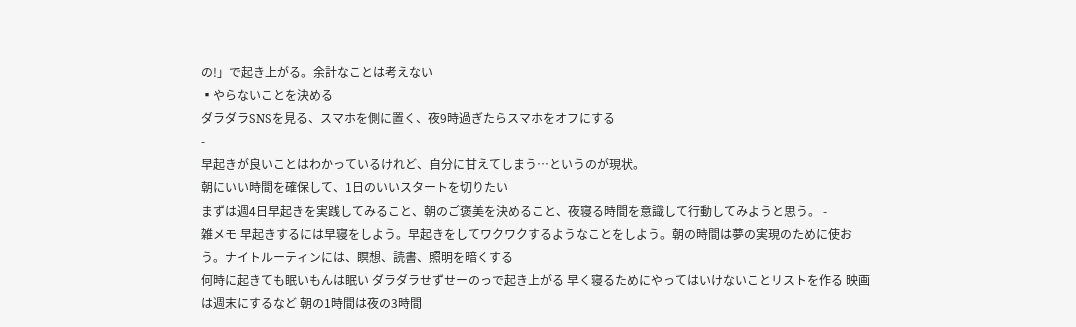の!」で起き上がる。余計なことは考えない
▪やらないことを決める
ダラダラSNSを見る、スマホを側に置く、夜9時過ぎたらスマホをオフにする
-
早起きが良いことはわかっているけれど、自分に甘えてしまう…というのが現状。
朝にいい時間を確保して、1日のいいスタートを切りたい
まずは週4日早起きを実践してみること、朝のご褒美を決めること、夜寝る時間を意識して行動してみようと思う。 -
雑メモ 早起きするには早寝をしよう。早起きをしてワクワクするようなことをしよう。朝の時間は夢の実現のために使おう。ナイトルーティンには、瞑想、読書、照明を暗くする
何時に起きても眠いもんは眠い ダラダラせずせーのっで起き上がる 早く寝るためにやってはいけないことリストを作る 映画は週末にするなど 朝の1時間は夜の3時間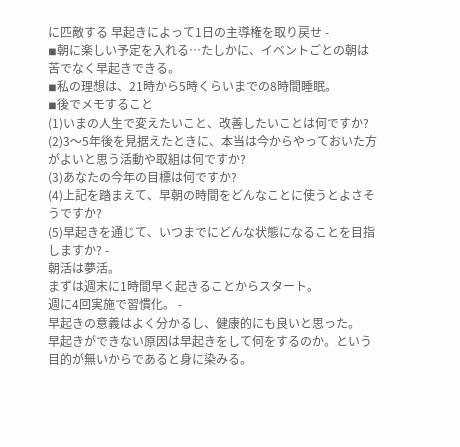に匹敵する 早起きによって1日の主導権を取り戻せ -
◾朝に楽しい予定を入れる…たしかに、イベントごとの朝は苦でなく早起きできる。
◾私の理想は、21時から5時くらいまでの8時間睡眠。
◾後でメモすること
(1)いまの人生で変えたいこと、改善したいことは何ですか?
(2)3〜5年後を見据えたときに、本当は今からやっておいた方がよいと思う活動や取組は何ですか?
(3)あなたの今年の目標は何ですか?
(4)上記を踏まえて、早朝の時間をどんなことに使うとよさそうですか?
(5)早起きを通じて、いつまでにどんな状態になることを目指しますか? -
朝活は夢活。
まずは週末に1時間早く起きることからスタート。
週に4回実施で習慣化。 -
早起きの意義はよく分かるし、健康的にも良いと思った。
早起きができない原因は早起きをして何をするのか。という目的が無いからであると身に染みる。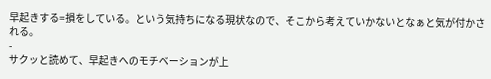早起きする=損をしている。という気持ちになる現状なので、そこから考えていかないとなぁと気が付かされる。
-
サクッと読めて、早起きへのモチベーションが上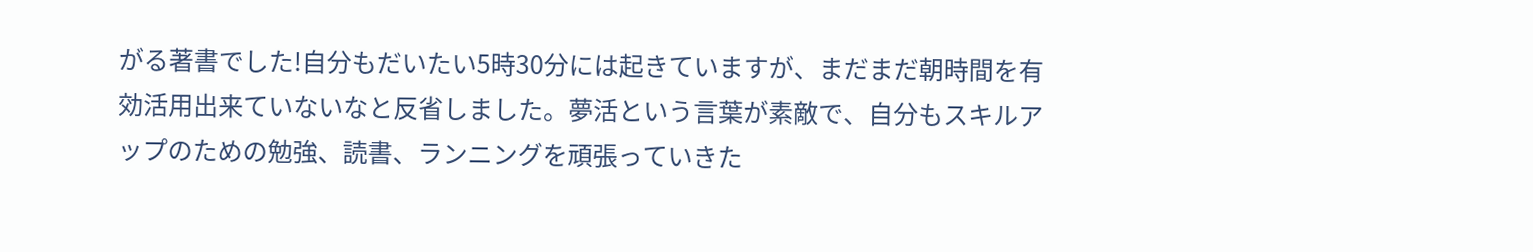がる著書でした!自分もだいたい5時30分には起きていますが、まだまだ朝時間を有効活用出来ていないなと反省しました。夢活という言葉が素敵で、自分もスキルアップのための勉強、読書、ランニングを頑張っていきた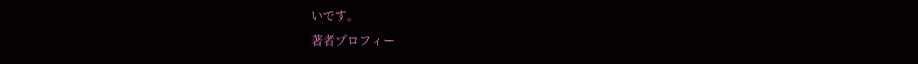いです。
著者プロフィー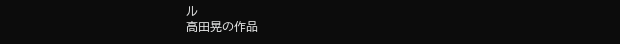ル
高田晃の作品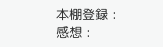本棚登録 :
感想 :